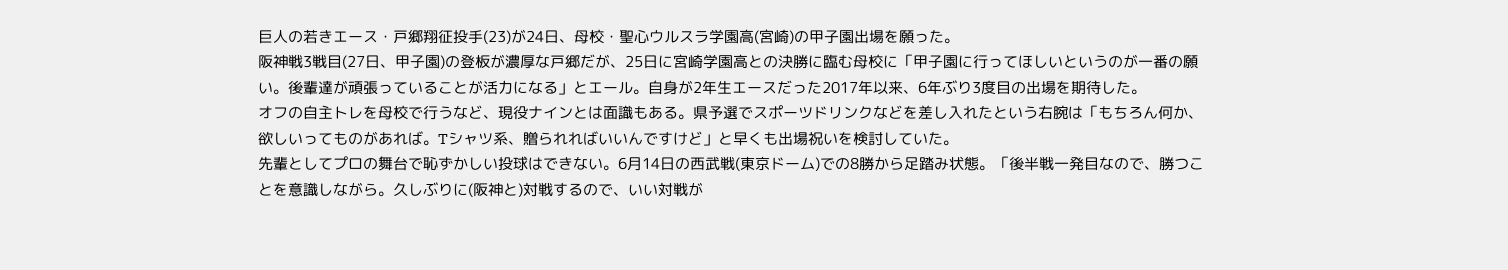巨人の若きエース・戸郷翔征投手(23)が24日、母校・聖心ウルスラ学園高(宮崎)の甲子園出場を願った。
阪神戦3戦目(27日、甲子園)の登板が濃厚な戸郷だが、25日に宮崎学園高との決勝に臨む母校に「甲子園に行ってほしいというのが一番の願い。後輩達が頑張っていることが活力になる」とエール。自身が2年生エースだった2017年以来、6年ぶり3度目の出場を期待した。
オフの自主トレを母校で行うなど、現役ナインとは面識もある。県予選でスポーツドリンクなどを差し入れたという右腕は「もちろん何か、欲しいってものがあれば。Tシャツ系、贈られればいいんですけど」と早くも出場祝いを検討していた。
先輩としてプロの舞台で恥ずかしい投球はできない。6月14日の西武戦(東京ドーム)での8勝から足踏み状態。「後半戦一発目なので、勝つことを意識しながら。久しぶりに(阪神と)対戦するので、いい対戦が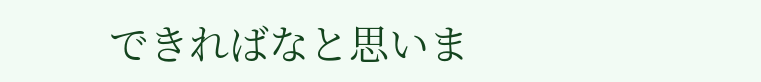できればなと思いま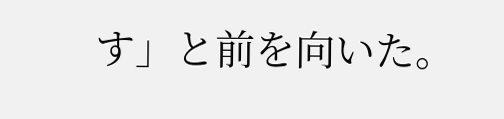す」と前を向いた。